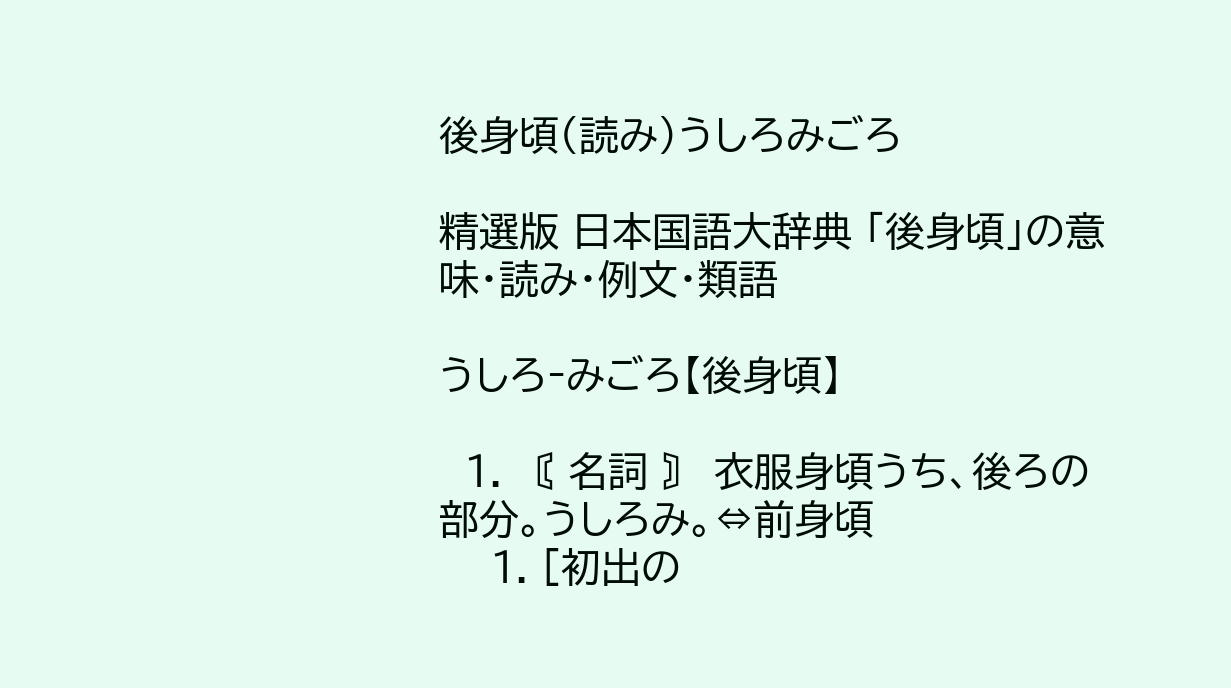後身頃(読み)うしろみごろ

精選版 日本国語大辞典 「後身頃」の意味・読み・例文・類語

うしろ‐みごろ【後身頃】

  1. 〘 名詞 〙 衣服身頃うち、後ろの部分。うしろみ。⇔前身頃
    1. [初出の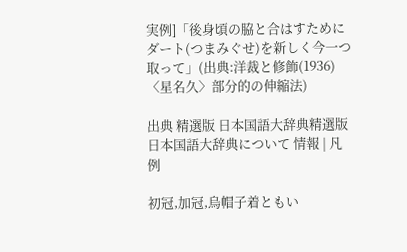実例]「後身頃の脇と合はすためにダート(つまみぐせ)を新しく今一つ取って」(出典:洋裁と修飾(1936)〈星名久〉部分的の伸縮法)

出典 精選版 日本国語大辞典精選版 日本国語大辞典について 情報 | 凡例

初冠,加冠,烏帽子着ともい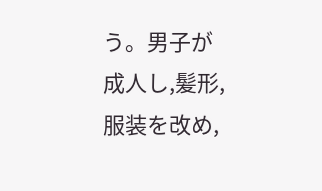う。男子が成人し,髪形,服装を改め,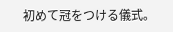初めて冠をつける儀式。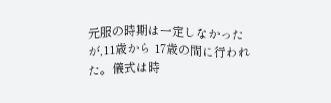元服の時期は一定しなかったが,11歳から 17歳の間に行われた。儀式は時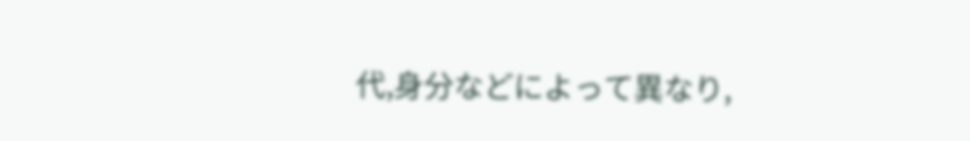代,身分などによって異なり,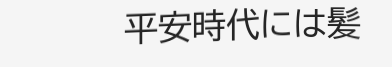平安時代には髪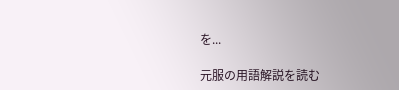を...

元服の用語解説を読む